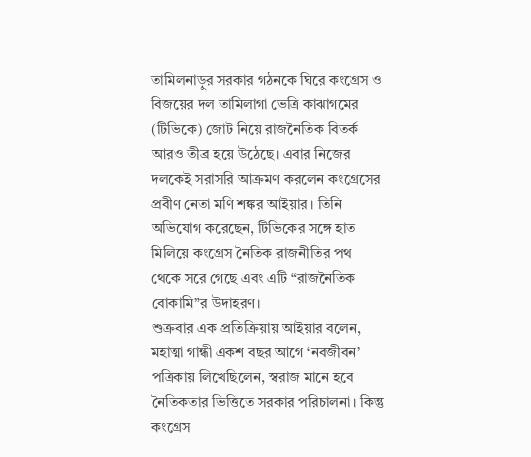তামিলনাড়ুর সরকার গঠনকে ঘিরে কংগ্রেস ও বিজয়ের দল তামিলাগা ভেত্রি কাঝাগমের (টিভিকে) জোট নিয়ে রাজনৈতিক বিতর্ক আরও তীব্র হয়ে উঠেছে। এবার নিজের দলকেই সরাসরি আক্রমণ করলেন কংগ্রেসের প্রবীণ নেতা মণি শঙ্কর আইয়ার। তিনি অভিযোগ করেছেন, টিভিকের সঙ্গে হাত মিলিয়ে কংগ্রেস নৈতিক রাজনীতির পথ থেকে সরে গেছে এবং এটি “রাজনৈতিক বোকামি”র উদাহরণ।
শুক্রবার এক প্রতিক্রিয়ায় আইয়ার বলেন, মহাত্মা গান্ধী একশ বছর আগে ‘নবজীবন’ পত্রিকায় লিখেছিলেন, স্বরাজ মানে হবে নৈতিকতার ভিত্তিতে সরকার পরিচালনা। কিন্তু কংগ্রেস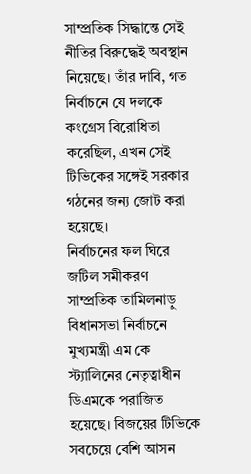সাম্প্রতিক সিদ্ধান্তে সেই নীতির বিরুদ্ধেই অবস্থান নিয়েছে। তাঁর দাবি, গত নির্বাচনে যে দলকে কংগ্রেস বিরোধিতা করেছিল, এখন সেই টিভিকের সঙ্গেই সরকার গঠনের জন্য জোট করা হয়েছে।
নির্বাচনের ফল ঘিরে জটিল সমীকরণ
সাম্প্রতিক তামিলনাড়ু বিধানসভা নির্বাচনে মুখ্যমন্ত্রী এম কে স্ট্যালিনের নেতৃত্বাধীন ডিএমকে পরাজিত হয়েছে। বিজয়ের টিভিকে সবচেয়ে বেশি আসন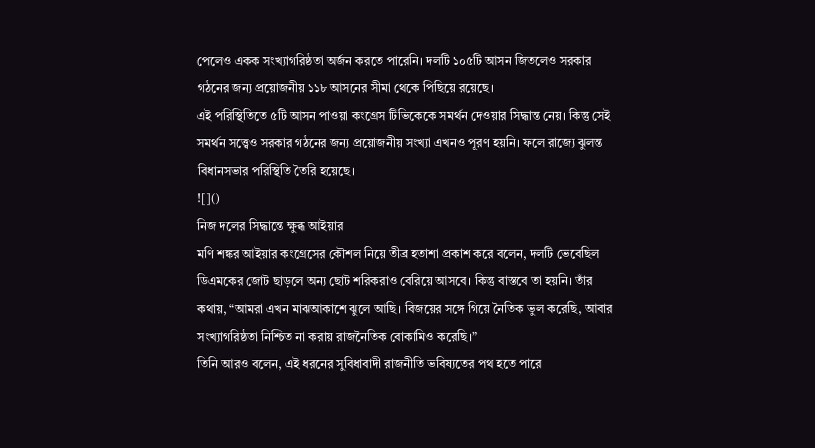পেলেও একক সংখ্যাগরিষ্ঠতা অর্জন করতে পারেনি। দলটি ১০৫টি আসন জিতলেও সরকার গঠনের জন্য প্রয়োজনীয় ১১৮ আসনের সীমা থেকে পিছিয়ে রয়েছে।
এই পরিস্থিতিতে ৫টি আসন পাওয়া কংগ্রেস টিভিকেকে সমর্থন দেওয়ার সিদ্ধান্ত নেয়। কিন্তু সেই সমর্থন সত্ত্বেও সরকার গঠনের জন্য প্রয়োজনীয় সংখ্যা এখনও পূরণ হয়নি। ফলে রাজ্যে ঝুলন্ত বিধানসভার পরিস্থিতি তৈরি হয়েছে।
![]()
নিজ দলের সিদ্ধান্তে ক্ষুব্ধ আইয়ার
মণি শঙ্কর আইয়ার কংগ্রেসের কৌশল নিয়ে তীব্র হতাশা প্রকাশ করে বলেন, দলটি ভেবেছিল ডিএমকের জোট ছাড়লে অন্য ছোট শরিকরাও বেরিয়ে আসবে। কিন্তু বাস্তবে তা হয়নি। তাঁর কথায়, “আমরা এখন মাঝআকাশে ঝুলে আছি। বিজয়ের সঙ্গে গিয়ে নৈতিক ভুল করেছি, আবার সংখ্যাগরিষ্ঠতা নিশ্চিত না করায় রাজনৈতিক বোকামিও করেছি।”
তিনি আরও বলেন, এই ধরনের সুবিধাবাদী রাজনীতি ভবিষ্যতের পথ হতে পারে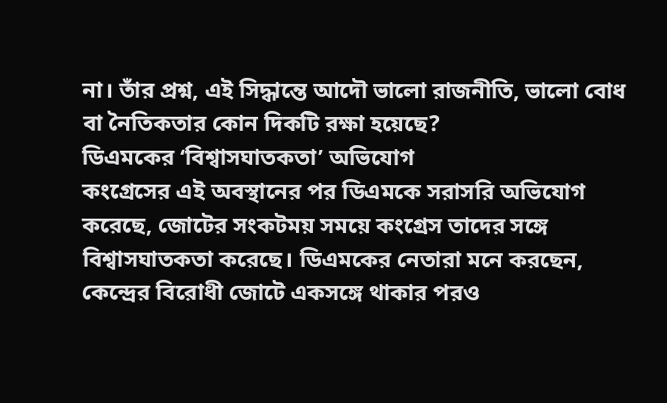না। তাঁর প্রশ্ন, এই সিদ্ধান্তে আদৌ ভালো রাজনীতি, ভালো বোধ বা নৈতিকতার কোন দিকটি রক্ষা হয়েছে?
ডিএমকের ‘বিশ্বাসঘাতকতা’ অভিযোগ
কংগ্রেসের এই অবস্থানের পর ডিএমকে সরাসরি অভিযোগ করেছে, জোটের সংকটময় সময়ে কংগ্রেস তাদের সঙ্গে বিশ্বাসঘাতকতা করেছে। ডিএমকের নেতারা মনে করছেন, কেন্দ্রের বিরোধী জোটে একসঙ্গে থাকার পরও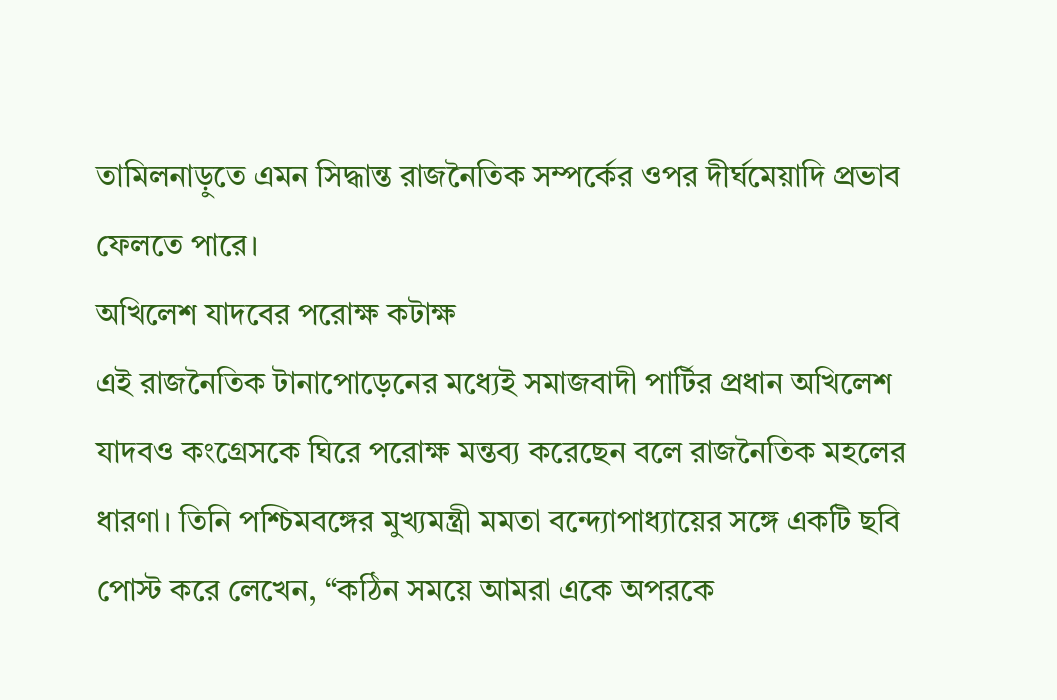তামিলনাড়ুতে এমন সিদ্ধান্ত রাজনৈতিক সম্পর্কের ওপর দীর্ঘমেয়াদি প্রভাব ফেলতে পারে।
অখিলেশ যাদবের পরোক্ষ কটাক্ষ
এই রাজনৈতিক টানাপোড়েনের মধ্যেই সমাজবাদী পার্টির প্রধান অখিলেশ যাদবও কংগ্রেসকে ঘিরে পরোক্ষ মন্তব্য করেছেন বলে রাজনৈতিক মহলের ধারণা। তিনি পশ্চিমবঙ্গের মুখ্যমন্ত্রী মমতা বন্দ্যোপাধ্যায়ের সঙ্গে একটি ছবি পোস্ট করে লেখেন, “কঠিন সময়ে আমরা একে অপরকে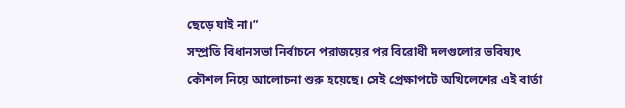ছেড়ে যাই না।”
সম্প্রতি বিধানসভা নির্বাচনে পরাজয়ের পর বিরোধী দলগুলোর ভবিষ্যৎ কৌশল নিয়ে আলোচনা শুরু হয়েছে। সেই প্রেক্ষাপটে অখিলেশের এই বার্তা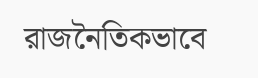রাজনৈতিকভাবে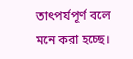তাৎপর্যপূর্ণ বলে মনে করা হচ্ছে।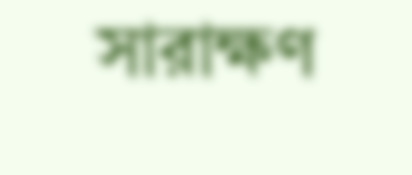সারাক্ষণ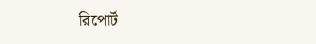রিপোর্ট